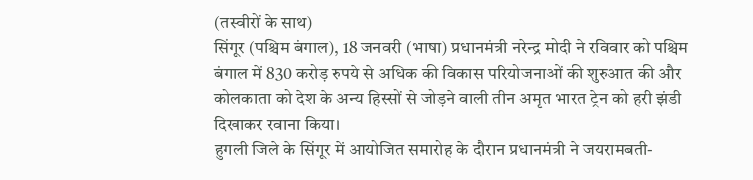(तस्वीरों के साथ)
सिंगूर (पश्चिम बंगाल), 18 जनवरी (भाषा) प्रधानमंत्री नरेन्द्र मोदी ने रविवार को पश्चिम बंगाल में 830 करोड़ रुपये से अधिक की विकास परियोजनाओं की शुरुआत की और कोलकाता को देश के अन्य हिस्सों से जोड़ने वाली तीन अमृत भारत ट्रेन को हरी झंडी दिखाकर रवाना किया।
हुगली जिले के सिंगूर में आयोजित समारोह के दौरान प्रधानमंत्री ने जयरामबती-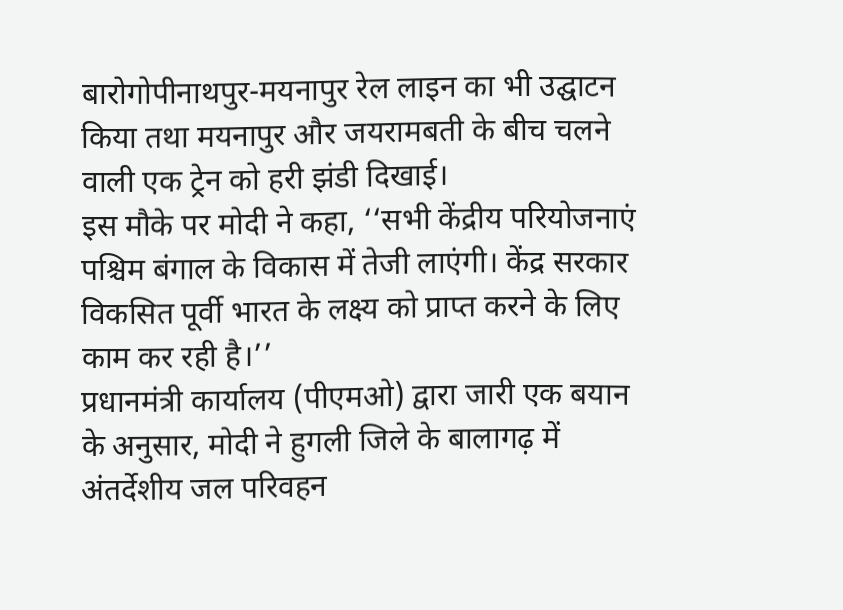बारोगोपीनाथपुर-मयनापुर रेल लाइन का भी उद्घाटन किया तथा मयनापुर और जयरामबती के बीच चलने वाली एक ट्रेन को हरी झंडी दिखाई।
इस मौके पर मोदी ने कहा, ‘‘सभी केंद्रीय परियोजनाएं पश्चिम बंगाल के विकास में तेजी लाएंगी। केंद्र सरकार विकसित पूर्वी भारत के लक्ष्य को प्राप्त करने के लिए काम कर रही है।’’
प्रधानमंत्री कार्यालय (पीएमओ) द्वारा जारी एक बयान के अनुसार, मोदी ने हुगली जिले के बालागढ़ में अंतर्देशीय जल परिवहन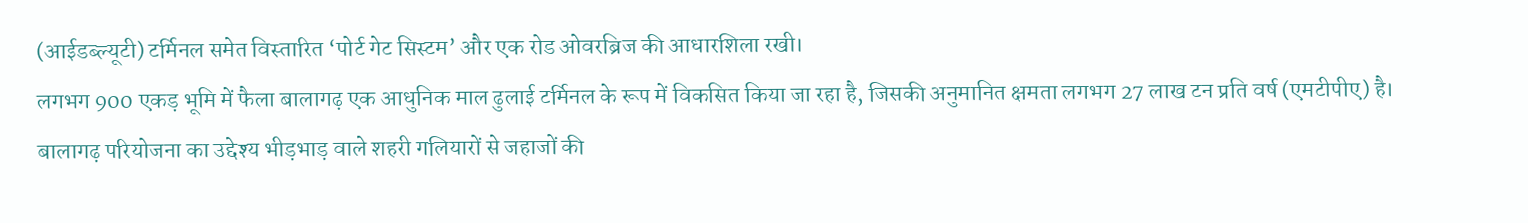(आईडब्ल्यूटी) टर्मिनल समेत विस्तारित ‘पोर्ट गेट सिस्टम’ और एक रोड ओवरब्रिज की आधारशिला रखी।
लगभग 900 एकड़ भूमि में फैला बालागढ़ एक आधुनिक माल ढुलाई टर्मिनल के रूप में विकसित किया जा रहा है, जिसकी अनुमानित क्षमता लगभग 27 लाख टन प्रति वर्ष (एमटीपीए) है।
बालागढ़ परियोजना का उद्देश्य भीड़भाड़ वाले शहरी गलियारों से जहाजों की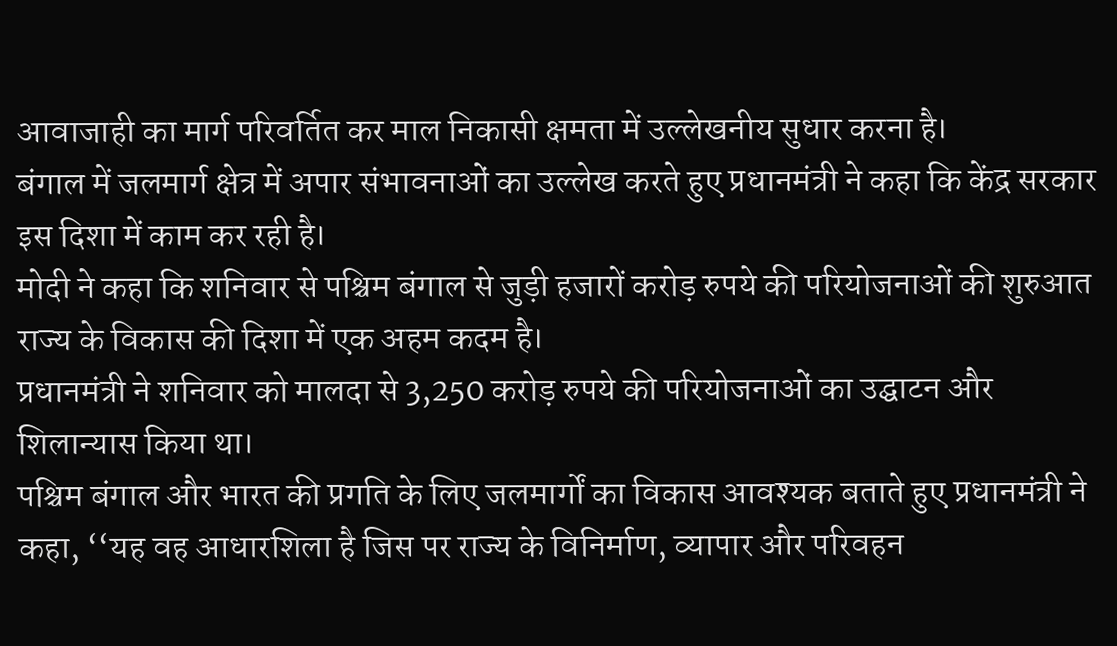आवाजाही का मार्ग परिवर्तित कर माल निकासी क्षमता में उल्लेखनीय सुधार करना है।
बंगाल में जलमार्ग क्षेत्र में अपार संभावनाओं का उल्लेख करते हुए प्रधानमंत्री ने कहा कि केंद्र सरकार इस दिशा में काम कर रही है।
मोदी ने कहा कि शनिवार से पश्चिम बंगाल से जुड़ी हजारों करोड़ रुपये की परियोजनाओं की शुरुआत राज्य के विकास की दिशा में एक अहम कदम है।
प्रधानमंत्री ने शनिवार को मालदा से 3,250 करोड़ रुपये की परियोजनाओं का उद्घाटन और शिलान्यास किया था।
पश्चिम बंगाल और भारत की प्रगति के लिए जलमार्गों का विकास आवश्यक बताते हुए प्रधानमंत्री ने कहा, ‘‘यह वह आधारशिला है जिस पर राज्य के विनिर्माण, व्यापार और परिवहन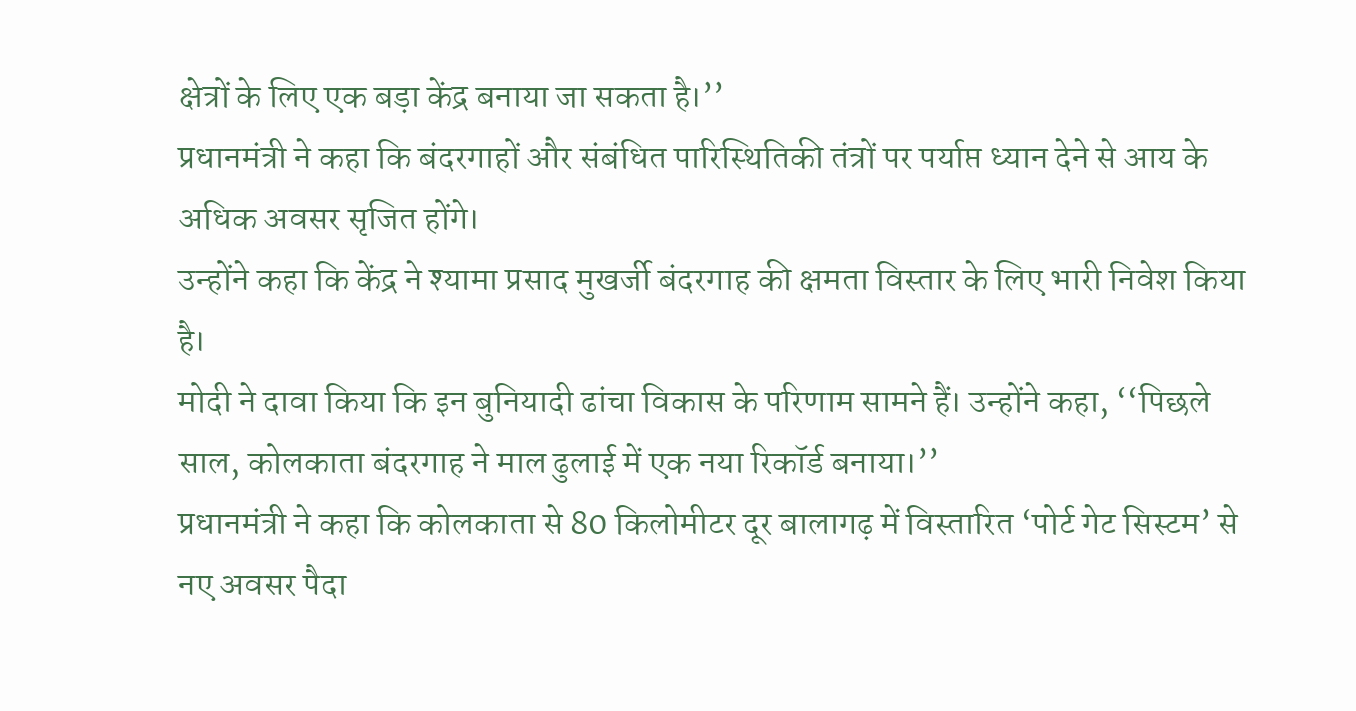क्षेत्रों के लिए एक बड़ा केंद्र बनाया जा सकता है।’’
प्रधानमंत्री ने कहा कि बंदरगाहों और संबंधित पारिस्थितिकी तंत्रों पर पर्याप्त ध्यान देने से आय के अधिक अवसर सृजित होंगे।
उन्होंने कहा कि केंद्र ने श्यामा प्रसाद मुखर्जी बंदरगाह की क्षमता विस्तार के लिए भारी निवेश किया है।
मोदी ने दावा किया कि इन बुनियादी ढांचा विकास के परिणाम सामने हैं। उन्होंने कहा, ‘‘पिछले साल, कोलकाता बंदरगाह ने माल ढुलाई में एक नया रिकॉर्ड बनाया।’’
प्रधानमंत्री ने कहा कि कोलकाता से 80 किलोमीटर दूर बालागढ़ में विस्तारित ‘पोर्ट गेट सिस्टम’ से नए अवसर पैदा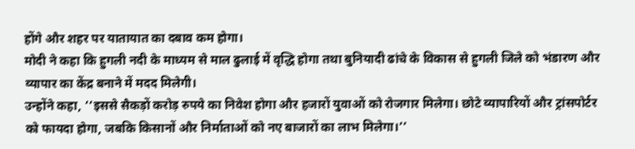होंगे और शहर पर यातायात का दबाव कम होगा।
मोदी ने कहा कि हुगली नदी के माध्यम से माल ढुलाई में वृद्धि होगा तथा बुनियादी ढांचे के विकास से हुगली जिले को भंडारण और व्यापार का केंद्र बनाने में मदद मिलेगी।
उन्होंने कहा, ‘‘इससे सैकड़ों करोड़ रुपये का निवेश होगा और हजारों युवाओं को रोजगार मिलेगा। छोटे व्यापारियों और ट्रांसपोर्टर को फायदा होगा, जबकि किसानों और निर्माताओं को नए बाजारों का लाभ मिलेगा।’’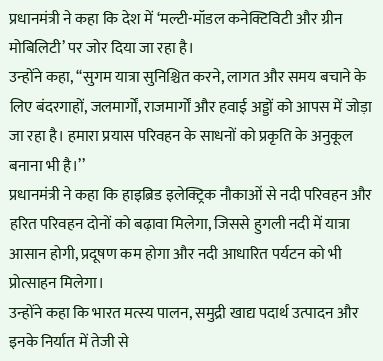प्रधानमंत्री ने कहा कि देश में ‘मल्टी-मॉडल कनेक्टिविटी और ग्रीन मोबिलिटी’ पर जोर दिया जा रहा है।
उन्होंने कहा, ‘‘सुगम यात्रा सुनिश्चित करने, लागत और समय बचाने के लिए बंदरगाहों, जलमार्गों, राजमार्गों और हवाई अड्डों को आपस में जोड़ा जा रहा है। हमारा प्रयास परिवहन के साधनों को प्रकृति के अनुकूल बनाना भी है।’’
प्रधानमंत्री ने कहा कि हाइब्रिड इलेक्ट्रिक नौकाओं से नदी परिवहन और हरित परिवहन दोनों को बढ़ावा मिलेगा, जिससे हुगली नदी में यात्रा आसान होगी, प्रदूषण कम होगा और नदी आधारित पर्यटन को भी प्रोत्साहन मिलेगा।
उन्होंने कहा कि भारत मत्स्य पालन, समुद्री खाद्य पदार्थ उत्पादन और इनके निर्यात में तेजी से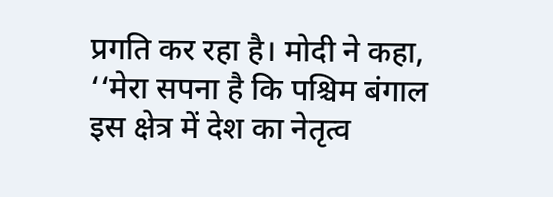प्रगति कर रहा है। मोदी ने कहा, ‘‘मेरा सपना है कि पश्चिम बंगाल इस क्षेत्र में देश का नेतृत्व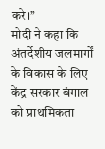करे।’’
मोदी ने कहा कि अंतर्देशीय जलमार्गों के विकास के लिए केंद्र सरकार बंगाल को प्राथमिकता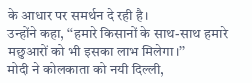के आधार पर समर्थन दे रही है।
उन्होंने कहा, ‘‘हमारे किसानों के साथ-साथ हमारे मछुआरों को भी इसका लाभ मिलेगा।’’
मोदी ने कोलकाता को नयी दिल्ली,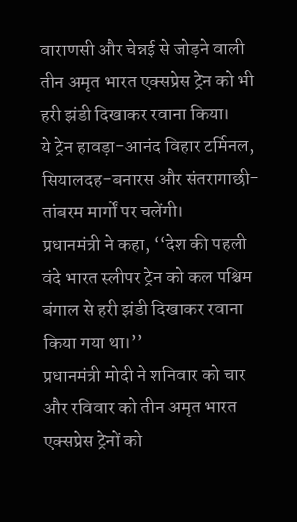वाराणसी और चेन्नई से जोड़ने वाली तीन अमृत भारत एक्सप्रेस ट्रेन को भी हरी झंडी दिखाकर रवाना किया।
ये ट्रेन हावड़ा-आनंद विहार टर्मिनल, सियालदह-बनारस और संतरागाछी-तांबरम मार्गों पर चलेंगी।
प्रधानमंत्री ने कहा, ‘‘देश की पहली वंदे भारत स्लीपर ट्रेन को कल पश्चिम बंगाल से हरी झंडी दिखाकर रवाना किया गया था।’’
प्रधानमंत्री मोदी ने शनिवार को चार और रविवार को तीन अमृत भारत एक्सप्रेस ट्रेनों को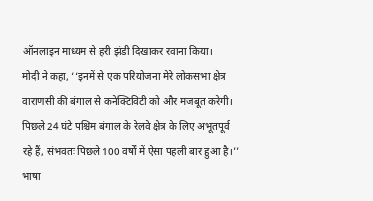ऑनलाइन माध्यम से हरी झंडी दिखाकर रवाना किया।
मोदी ने कहा, ‘‘इनमें से एक परियोजना मेरे लोकसभा क्षेत्र वाराणसी की बंगाल से कनेक्टिविटी को और मजबूत करेगी। पिछले 24 घंटे पश्चिम बंगाल के रेलवे क्षेत्र के लिए अभूतपूर्व रहे हैं, संभवतः पिछले 100 वर्षों में ऐसा पहली बार हुआ है।’’
भाषा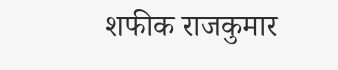शफीक राजकुमार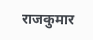राजकुमार